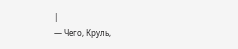|
— Чего, Круль,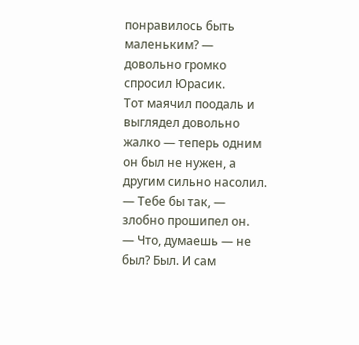понравилось быть маленьким? — довольно громко спросил Юрасик.
Тот маячил поодаль и выглядел довольно жалко — теперь одним он был не нужен, а другим сильно насолил.
— Тебе бы так, — злобно прошипел он.
— Что, думаешь — не был? Был. И сам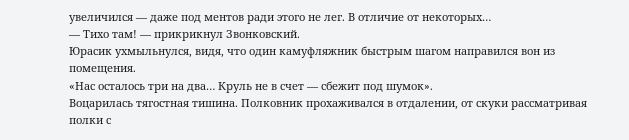увеличился — даже под ментов ради этого не лег. В отличие от некоторых…
— Тихо там! — прикрикнул Звонковский.
Юрасик ухмыльнулся, видя, что один камуфляжник быстрым шагом направился вон из помещения.
«Нас осталось три на два… Круль не в счет — сбежит под шумок».
Воцарилась тягостная тишина. Полковник прохаживался в отдалении, от скуки рассматривая полки с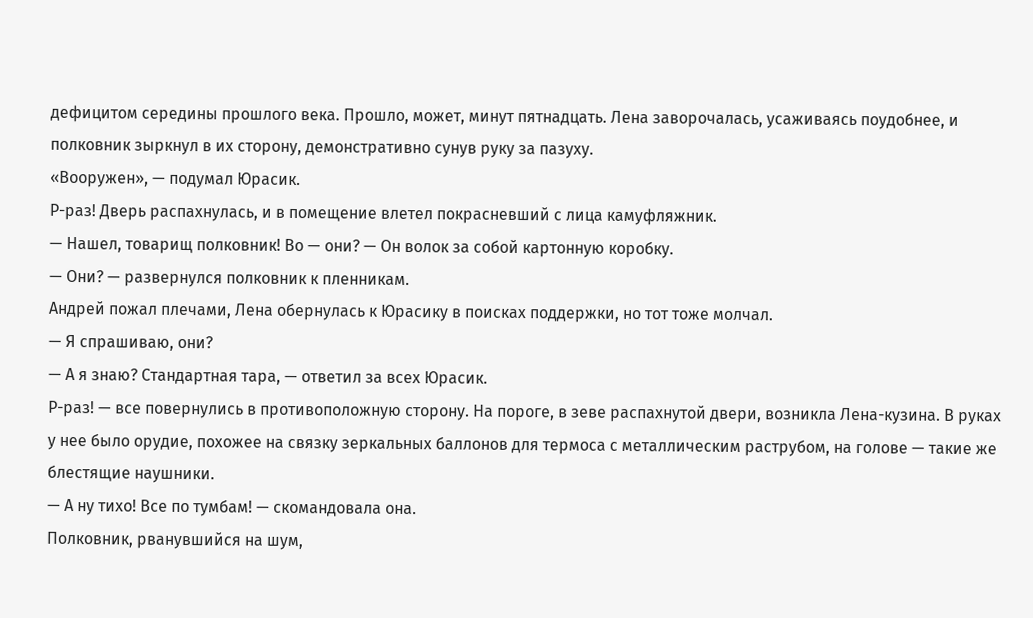дефицитом середины прошлого века. Прошло, может, минут пятнадцать. Лена заворочалась, усаживаясь поудобнее, и полковник зыркнул в их сторону, демонстративно сунув руку за пазуху.
«Вооружен», — подумал Юрасик.
Р-раз! Дверь распахнулась, и в помещение влетел покрасневший с лица камуфляжник.
— Нашел, товарищ полковник! Во — они? — Он волок за собой картонную коробку.
— Они? — развернулся полковник к пленникам.
Андрей пожал плечами, Лена обернулась к Юрасику в поисках поддержки, но тот тоже молчал.
— Я спрашиваю, они?
— А я знаю? Стандартная тара, — ответил за всех Юрасик.
Р-раз! — все повернулись в противоположную сторону. На пороге, в зеве распахнутой двери, возникла Лена-кузина. В руках у нее было орудие, похожее на связку зеркальных баллонов для термоса с металлическим раструбом, на голове — такие же блестящие наушники.
— А ну тихо! Все по тумбам! — скомандовала она.
Полковник, рванувшийся на шум,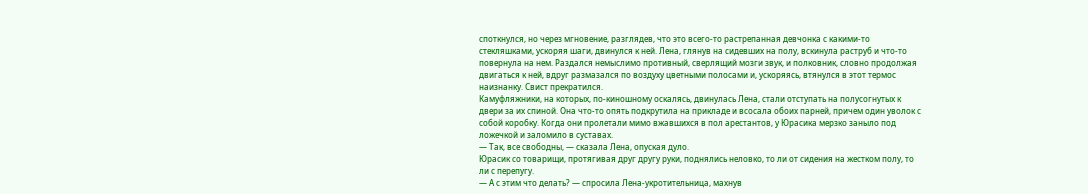споткнулся, но через мгновение, разглядев, что это всего-то растрепанная девчонка с какими-то стекляшками, ускоряя шаги, двинулся к ней. Лена, глянув на сидевших на полу, вскинула раструб и что-то повернула на нем. Раздался немыслимо противный, сверлящий мозги звук, и полковник, словно продолжая двигаться к ней, вдруг размазался по воздуху цветными полосами и, ускоряясь, втянулся в этот термос наизнанку. Свист прекратился.
Камуфляжники, на которых, по-киношному оскалясь, двинулась Лена, стали отступать на полусогнутых к двери за их спиной. Она что-то опять подкрутила на прикладе и всосала обоих парней, причем один уволок с собой коробку. Когда они пролетали мимо вжавшихся в пол арестантов, у Юрасика мерзко заныло под ложечкой и заломило в суставах.
— Так, все свободны, — сказала Лена, опуская дуло.
Юрасик со товарищи, протягивая друг другу руки, поднялись неловко, то ли от сидения на жестком полу, то ли с перепугу.
— А с этим что делать? — спросила Лена-укротительница, махнув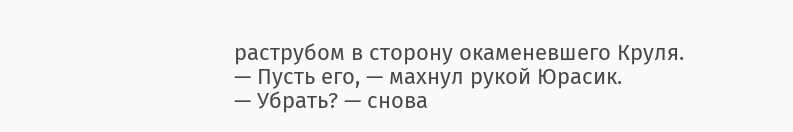раструбом в сторону окаменевшего Круля.
— Пусть его, — махнул рукой Юрасик.
— Убрать? — снова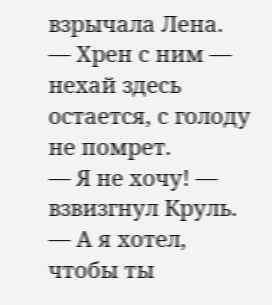взрычала Лена.
— Хрен с ним — нехай здесь остается, с голоду не помрет.
— Я не хочу! — взвизгнул Круль.
— А я хотел, чтобы ты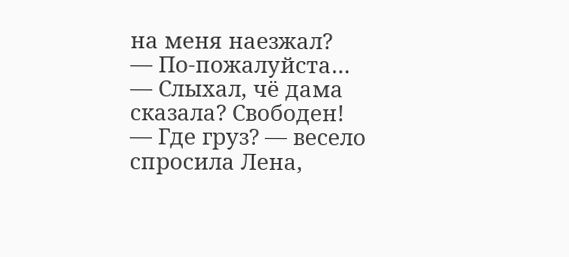на меня наезжал?
— По-пожалуйста…
— Слыхал, чё дама сказала? Свободен!
— Где груз? — весело спросила Лена,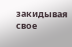закидывая свое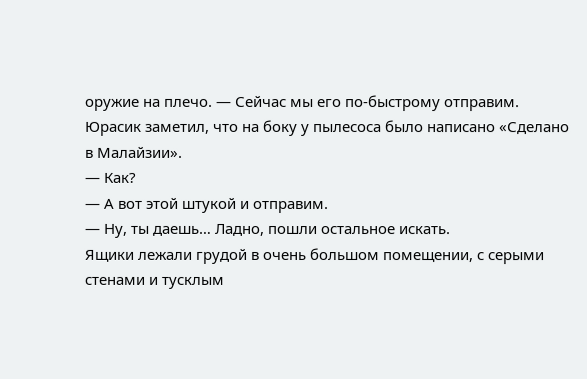оружие на плечо. — Сейчас мы его по-быстрому отправим.
Юрасик заметил, что на боку у пылесоса было написано «Сделано в Малайзии».
— Как?
— А вот этой штукой и отправим.
— Ну, ты даешь… Ладно, пошли остальное искать.
Ящики лежали грудой в очень большом помещении, с серыми стенами и тусклым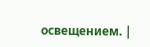освещением. |